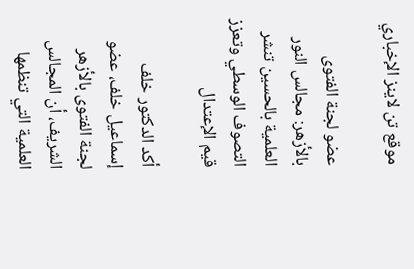موقع تن لاينز الإخباري

عضو لجنة الفتوى بالأزهر: مجالس النور العلمية بالحسين تنشر التصوف الوسطي وتعزز قيم الإعتدال

أكد الدكتور خلف إسماعيل خلف، عضو لجنة الفتوى بالأزهر الشريف، أن المجالس العلمية التي تنظمها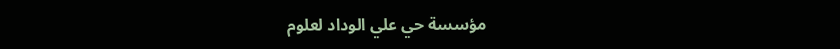مؤسسة حي علي الوداد لعلوم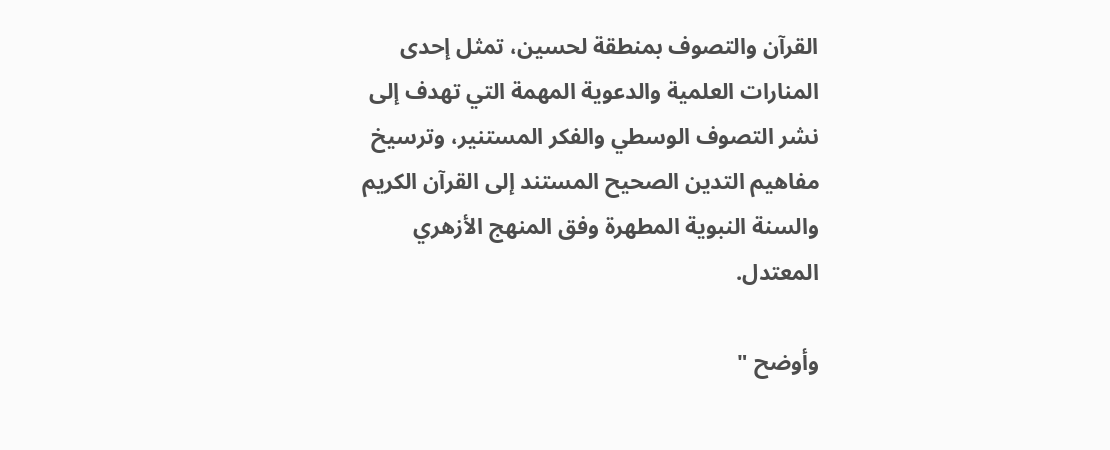القرآن والتصوف بمنطقة لحسين، تمثل إحدى المنارات العلمية والدعوية المهمة التي تهدف إلى نشر التصوف الوسطي والفكر المستنير، وترسيخ مفاهيم التدين الصحيح المستند إلى القرآن الكريم والسنة النبوية المطهرة وفق المنهج الأزهري المعتدل.

وأوضح "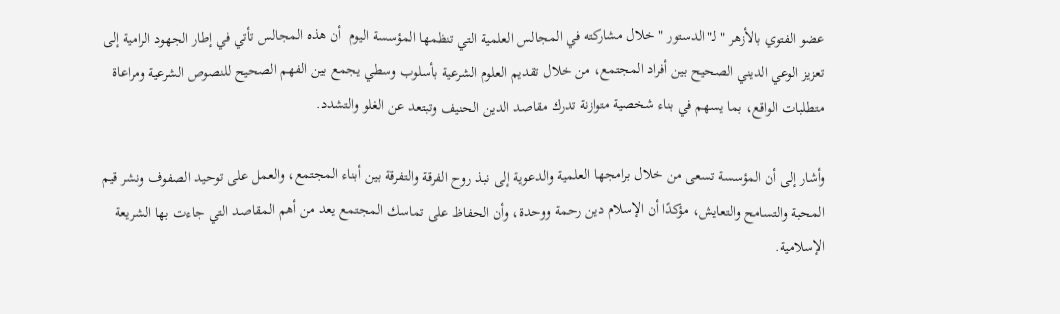عضو الفتوي بالأزهر " لـ"الدستور " خلال مشاركته في المجالس العلمية التي تنظمها المؤسسة اليوم  أن هذه المجالس تأتي في إطار الجهود الرامية إلى تعزيز الوعي الديني الصحيح بين أفراد المجتمع، من خلال تقديم العلوم الشرعية بأسلوب وسطي يجمع بين الفهم الصحيح للنصوص الشرعية ومراعاة متطلبات الواقع، بما يسهم في بناء شخصية متوازنة تدرك مقاصد الدين الحنيف وتبتعد عن الغلو والتشدد.

وأشار إلى أن المؤسسة تسعى من خلال برامجها العلمية والدعوية إلى نبذ روح الفرقة والتفرقة بين أبناء المجتمع، والعمل على توحيد الصفوف ونشر قيم المحبة والتسامح والتعايش، مؤكدًا أن الإسلام دين رحمة ووحدة، وأن الحفاظ على تماسك المجتمع يعد من أهم المقاصد التي جاءت بها الشريعة الإسلامية.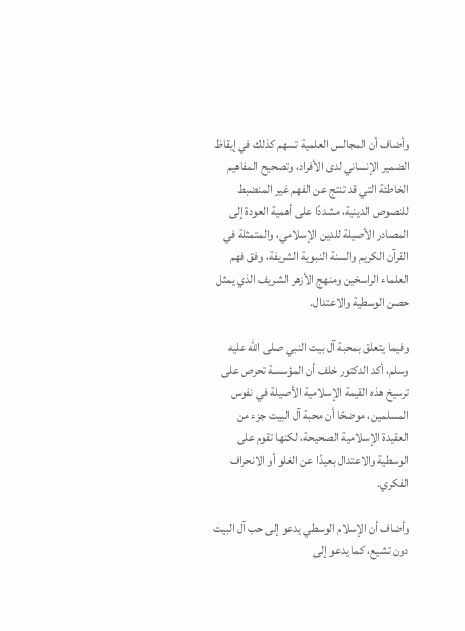وأضاف أن المجالس العلمية تسهم كذلك في إيقاظ الضمير الإنساني لدى الأفراد، وتصحيح المفاهيم الخاطئة التي قد تنتج عن الفهم غير المنضبط للنصوص الدينية، مشددًا على أهمية العودة إلى المصادر الأصيلة للدين الإسلامي، والمتمثلة في القرآن الكريم والسنة النبوية الشريفة، وفق فهم العلماء الراسخين ومنهج الأزهر الشريف الذي يمثل حصن الوسطية والاعتدال.

وفيما يتعلق بمحبة آل بيت النبي صلى الله عليه وسلم، أكد الدكتور خلف أن المؤسسة تحرص على ترسيخ هذه القيمة الإسلامية الأصيلة في نفوس المسلمين، موضحًا أن محبة آل البيت جزء من العقيدة الإسلامية الصحيحة، لكنها تقوم على الوسطية والاعتدال بعيدًا عن الغلو أو الانحراف الفكري.

وأضاف أن الإسلام الوسطي يدعو إلى حب آل البيت دون تشيع، كما يدعو إلى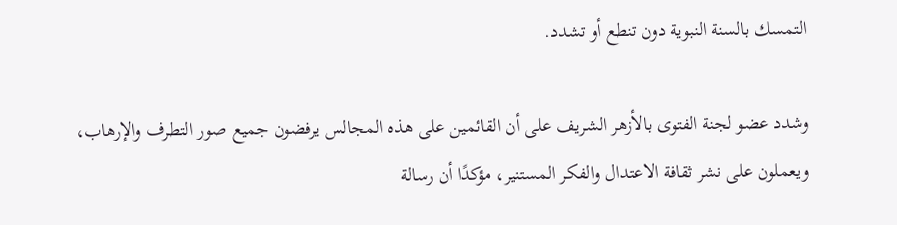التمسك بالسنة النبوية دون تنطع أو تشدد.

وشدد عضو لجنة الفتوى بالأزهر الشريف على أن القائمين على هذه المجالس يرفضون جميع صور التطرف والإرهاب، ويعملون على نشر ثقافة الاعتدال والفكر المستنير، مؤكدًا أن رسالة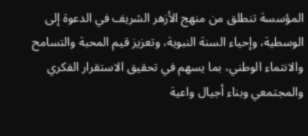المؤسسة تنطلق من منهج الأزهر الشريف في الدعوة إلى الوسطية، وإحياء السنة النبوية، وتعزيز قيم المحبة والتسامح والانتماء الوطني، بما يسهم في تحقيق الاستقرار الفكري والمجتمعي وبناء أجيال واعية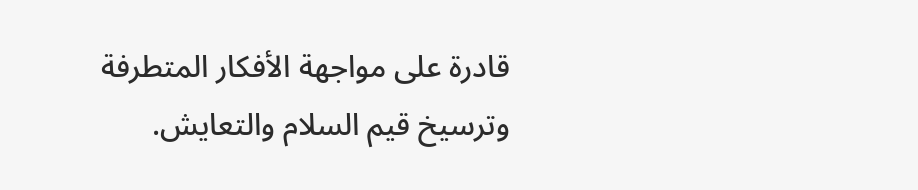قادرة على مواجهة الأفكار المتطرفة وترسيخ قيم السلام والتعايش.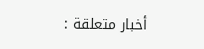أخبار متعلقة :